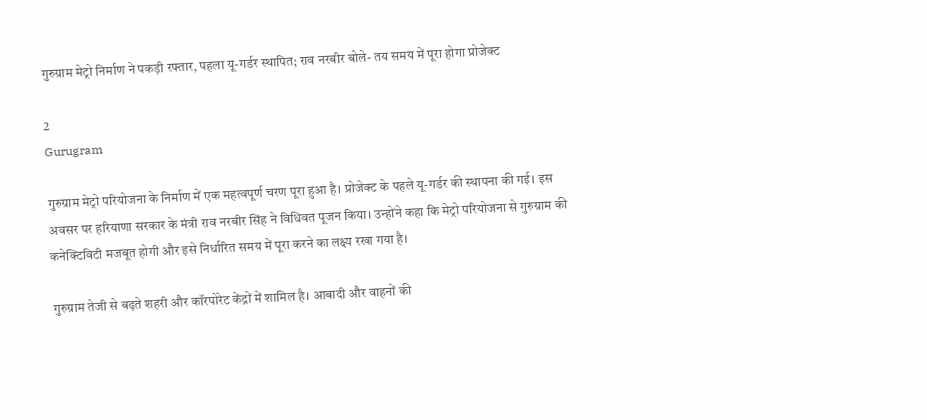गुरुग्राम मेट्रो निर्माण ने पकड़ी रफ्तार, पहला यू-गर्डर स्थापित; राव नरबीर बोले- तय समय में पूरा होगा प्रोजेक्ट

2
Gurugram

गुरुग्राम मेट्रो परियोजना के निर्माण में एक महत्वपूर्ण चरण पूरा हुआ है। प्रोजेक्ट के पहले यू-गर्डर की स्थापना की गई। इस अवसर पर हरियाणा सरकार के मंत्री राव नरबीर सिंह ने विधिवत पूजन किया। उन्होंने कहा कि मेट्रो परियोजना से गुरुग्राम की कनेक्टिविटी मजबूत होगी और इसे निर्धारित समय में पूरा करने का लक्ष्य रखा गया है।

गुरुग्राम तेजी से बढ़ते शहरी और कॉरपोरेट केंद्रों में शामिल है। आबादी और वाहनों की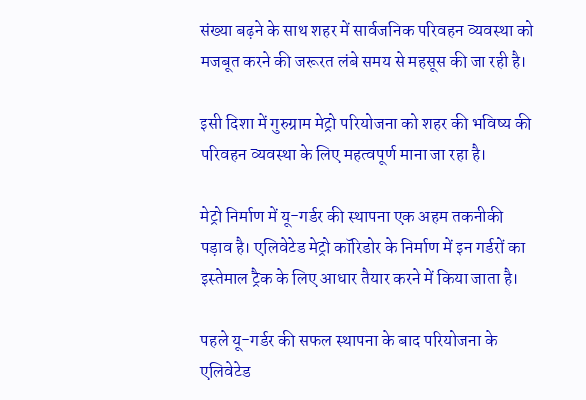संख्या बढ़ने के साथ शहर में सार्वजनिक परिवहन व्यवस्था को मजबूत करने की जरूरत लंबे समय से महसूस की जा रही है।

इसी दिशा में गुरुग्राम मेट्रो परियोजना को शहर की भविष्य की परिवहन व्यवस्था के लिए महत्वपूर्ण माना जा रहा है।

मेट्रो निर्माण में यू-गर्डर की स्थापना एक अहम तकनीकी पड़ाव है। एलिवेटेड मेट्रो कॉरिडोर के निर्माण में इन गर्डरों का इस्तेमाल ट्रैक के लिए आधार तैयार करने में किया जाता है।

पहले यू-गर्डर की सफल स्थापना के बाद परियोजना के एलिवेटेड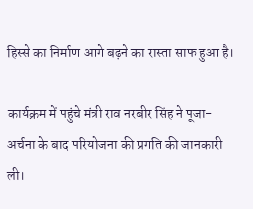हिस्से का निर्माण आगे बढ़ने का रास्ता साफ हुआ है।

कार्यक्रम में पहुंचे मंत्री राव नरबीर सिंह ने पूजा-अर्चना के बाद परियोजना की प्रगति की जानकारी ली।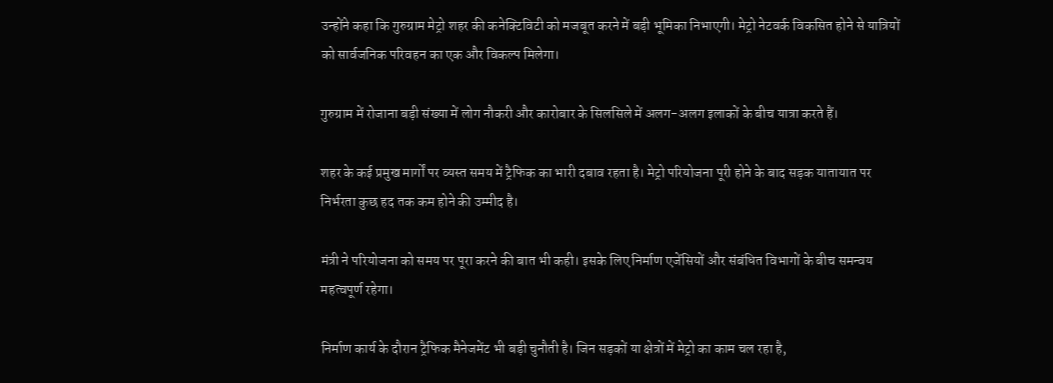उन्होंने कहा कि गुरुग्राम मेट्रो शहर की कनेक्टिविटी को मजबूत करने में बड़ी भूमिका निभाएगी। मेट्रो नेटवर्क विकसित होने से यात्रियों को सार्वजनिक परिवहन का एक और विकल्प मिलेगा।

गुरुग्राम में रोजाना बड़ी संख्या में लोग नौकरी और कारोबार के सिलसिले में अलग-अलग इलाकों के बीच यात्रा करते हैं।

शहर के कई प्रमुख मार्गों पर व्यस्त समय में ट्रैफिक का भारी दबाव रहता है। मेट्रो परियोजना पूरी होने के बाद सड़क यातायात पर निर्भरता कुछ हद तक कम होने की उम्मीद है।

मंत्री ने परियोजना को समय पर पूरा करने की बात भी कही। इसके लिए निर्माण एजेंसियों और संबंधित विभागों के बीच समन्वय महत्वपूर्ण रहेगा।

निर्माण कार्य के दौरान ट्रैफिक मैनेजमेंट भी बड़ी चुनौती है। जिन सड़कों या क्षेत्रों में मेट्रो का काम चल रहा है,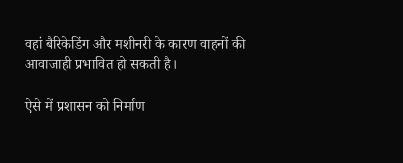वहां बैरिकेडिंग और मशीनरी के कारण वाहनों की आवाजाही प्रभावित हो सकती है।

ऐसे में प्रशासन को निर्माण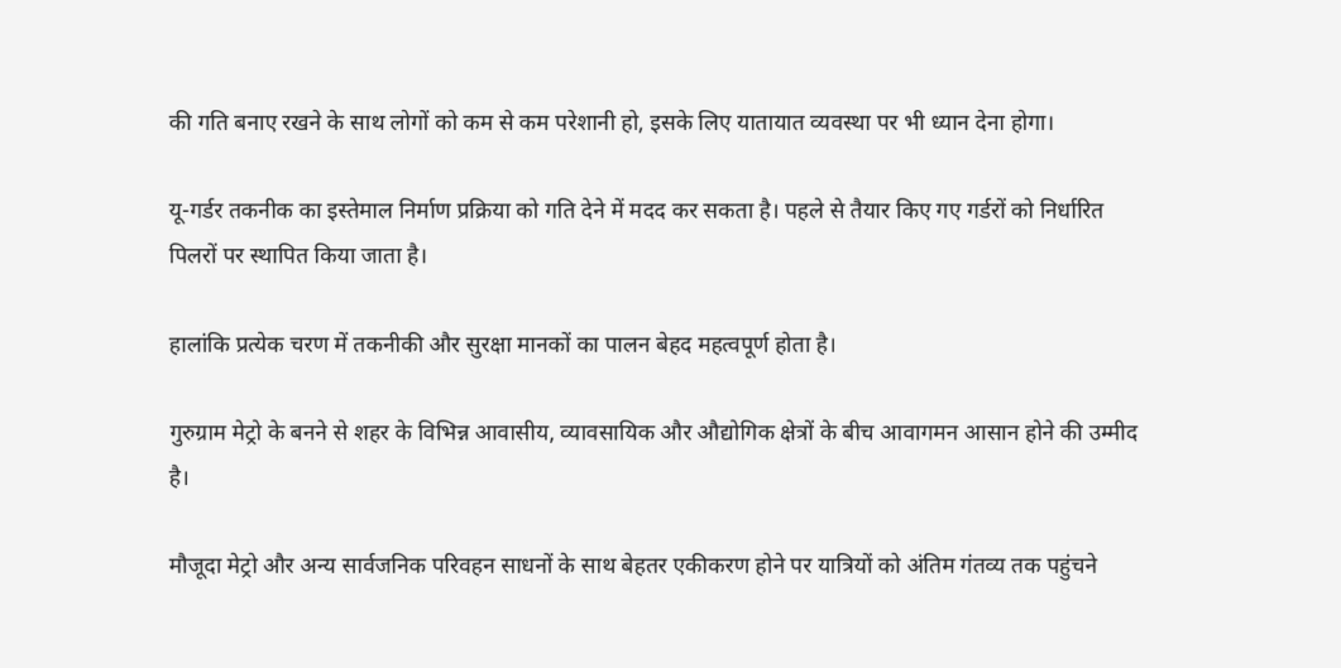की गति बनाए रखने के साथ लोगों को कम से कम परेशानी हो, इसके लिए यातायात व्यवस्था पर भी ध्यान देना होगा।

यू-गर्डर तकनीक का इस्तेमाल निर्माण प्रक्रिया को गति देने में मदद कर सकता है। पहले से तैयार किए गए गर्डरों को निर्धारित पिलरों पर स्थापित किया जाता है।

हालांकि प्रत्येक चरण में तकनीकी और सुरक्षा मानकों का पालन बेहद महत्वपूर्ण होता है।

गुरुग्राम मेट्रो के बनने से शहर के विभिन्न आवासीय, व्यावसायिक और औद्योगिक क्षेत्रों के बीच आवागमन आसान होने की उम्मीद है।

मौजूदा मेट्रो और अन्य सार्वजनिक परिवहन साधनों के साथ बेहतर एकीकरण होने पर यात्रियों को अंतिम गंतव्य तक पहुंचने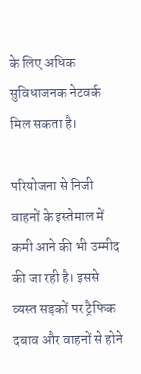के लिए अधिक सुविधाजनक नेटवर्क मिल सकता है।

परियोजना से निजी वाहनों के इस्तेमाल में कमी आने की भी उम्मीद की जा रही है। इससे व्यस्त सड़कों पर ट्रैफिक दबाव और वाहनों से होने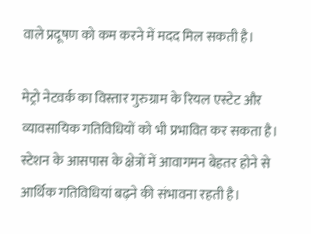वाले प्रदूषण को कम करने में मदद मिल सकती है।

मेट्रो नेटवर्क का विस्तार गुरुग्राम के रियल एस्टेट और व्यावसायिक गतिविधियों को भी प्रभावित कर सकता है। स्टेशन के आसपास के क्षेत्रों में आवागमन बेहतर होने से आर्थिक गतिविधियां बढ़ने की संभावना रहती है।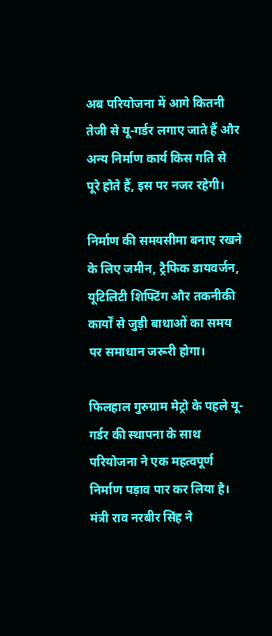अब परियोजना में आगे कितनी तेजी से यू-गर्डर लगाए जाते हैं और अन्य निर्माण कार्य किस गति से पूरे होते हैं, इस पर नजर रहेगी।

निर्माण की समयसीमा बनाए रखने के लिए जमीन, ट्रैफिक डायवर्जन, यूटिलिटी शिफ्टिंग और तकनीकी कार्यों से जुड़ी बाधाओं का समय पर समाधान जरूरी होगा।

फिलहाल गुरुग्राम मेट्रो के पहले यू-गर्डर की स्थापना के साथ परियोजना ने एक महत्वपूर्ण निर्माण पड़ाव पार कर लिया है। मंत्री राव नरबीर सिंह ने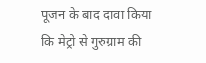पूजन के बाद दावा किया कि मेट्रो से गुरुग्राम की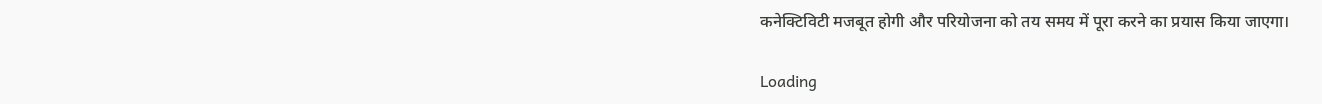कनेक्टिविटी मजबूत होगी और परियोजना को तय समय में पूरा करने का प्रयास किया जाएगा।

Loading